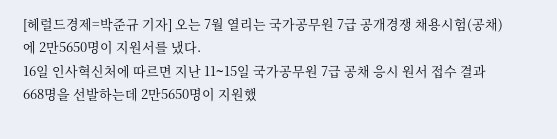[헤럴드경제=박준규 기자] 오는 7월 열리는 국가공무원 7급 공개경쟁 채용시험(공채)에 2만5650명이 지원서를 냈다.
16일 인사혁신처에 따르면 지난 11∼15일 국가공무원 7급 공채 응시 원서 접수 결과 668명을 선발하는데 2만5650명이 지원했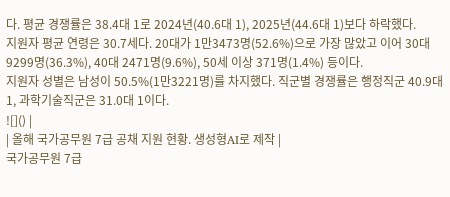다. 평균 경쟁률은 38.4대 1로 2024년(40.6대 1), 2025년(44.6대 1)보다 하락했다.
지원자 평균 연령은 30.7세다. 20대가 1만3473명(52.6%)으로 가장 많았고 이어 30대 9299명(36.3%), 40대 2471명(9.6%), 50세 이상 371명(1.4%) 등이다.
지원자 성별은 남성이 50.5%(1만3221명)를 차지했다. 직군별 경쟁률은 행정직군 40.9대 1, 과학기술직군은 31.0대 1이다.
![]() |
| 올해 국가공무원 7급 공채 지원 현황. 생성형AI로 제작 |
국가공무원 7급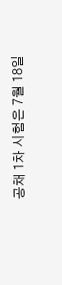공채 1차 시험은 7월 18일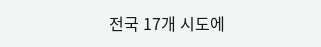전국 17개 시도에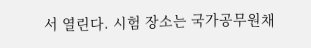서 열린다. 시험 장소는 국가공무원채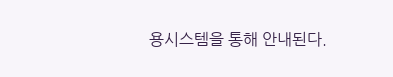용시스템을 통해 안내된다.